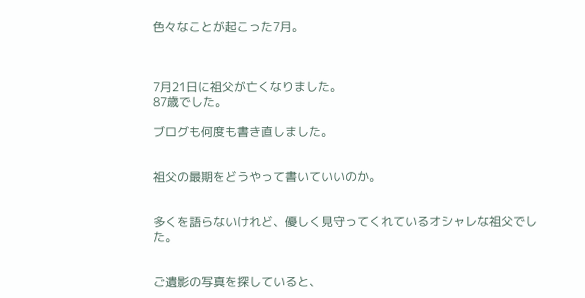色々なことが起こった7月。



7月21日に祖父が亡くなりました。
87歳でした。

ブログも何度も書き直しました。


祖父の最期をどうやって書いていいのか。


多くを語らないけれど、優しく見守ってくれているオシャレな祖父でした。


ご遺影の写真を探していると、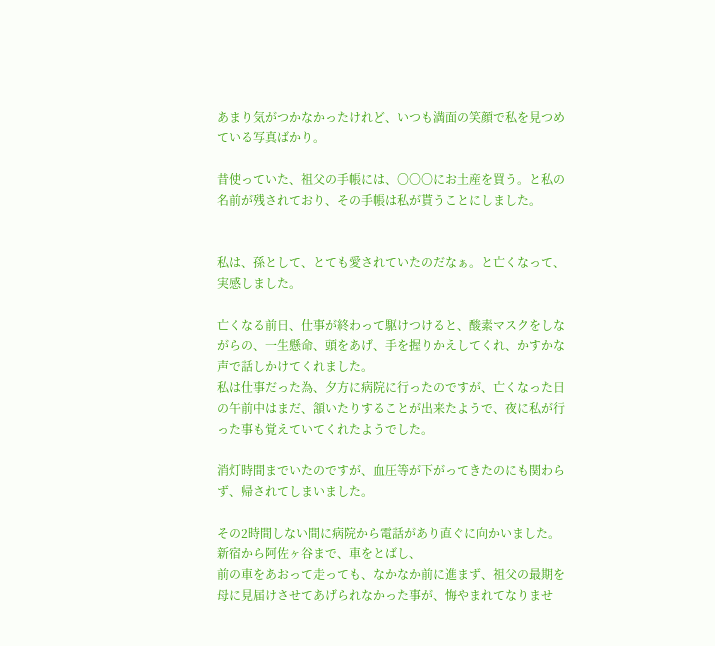あまり気がつかなかったけれど、いつも満面の笑顔で私を見つめている写真ばかり。

昔使っていた、祖父の手帳には、〇〇〇にお土産を買う。と私の名前が残されており、その手帳は私が貰うことにしました。


私は、孫として、とても愛されていたのだなぁ。と亡くなって、実感しました。

亡くなる前日、仕事が終わって駆けつけると、酸素マスクをしながらの、一生懸命、頭をあげ、手を握りかえしてくれ、かすかな声で話しかけてくれました。
私は仕事だった為、夕方に病院に行ったのですが、亡くなった日の午前中はまだ、頷いたりすることが出来たようで、夜に私が行った事も覚えていてくれたようでした。

消灯時間までいたのですが、血圧等が下がってきたのにも関わらず、帰されてしまいました。

その2時間しない間に病院から電話があり直ぐに向かいました。
新宿から阿佐ヶ谷まで、車をとばし、
前の車をあおって走っても、なかなか前に進まず、祖父の最期を母に見届けさせてあげられなかった事が、悔やまれてなりませ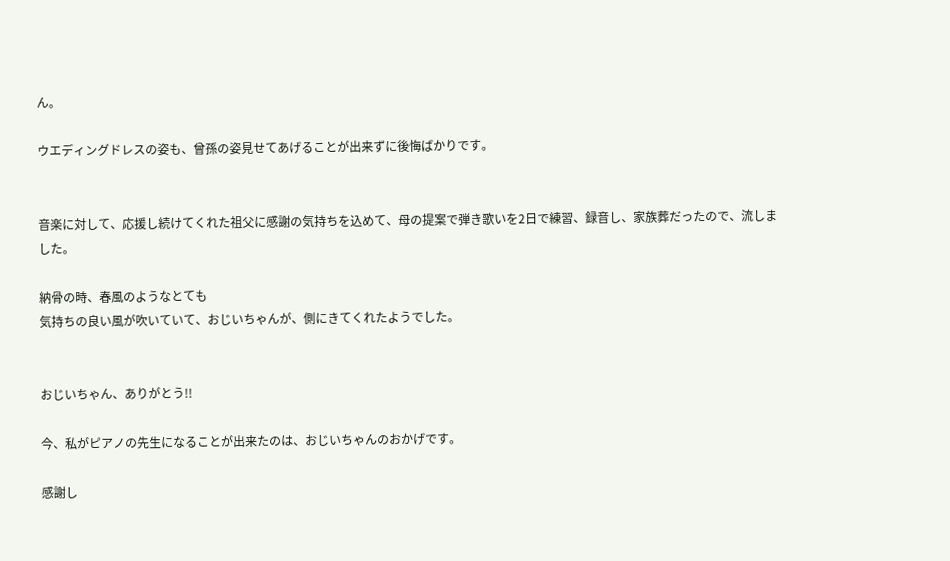ん。

ウエディングドレスの姿も、曾孫の姿見せてあげることが出来ずに後悔ばかりです。


音楽に対して、応援し続けてくれた祖父に感謝の気持ちを込めて、母の提案で弾き歌いを2日で練習、録音し、家族葬だったので、流しました。

納骨の時、春風のようなとても
気持ちの良い風が吹いていて、おじいちゃんが、側にきてくれたようでした。


おじいちゃん、ありがとう!!

今、私がピアノの先生になることが出来たのは、おじいちゃんのおかげです。

感謝し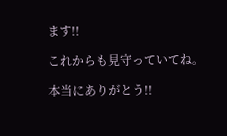ます!!

これからも見守っていてね。

本当にありがとう!!